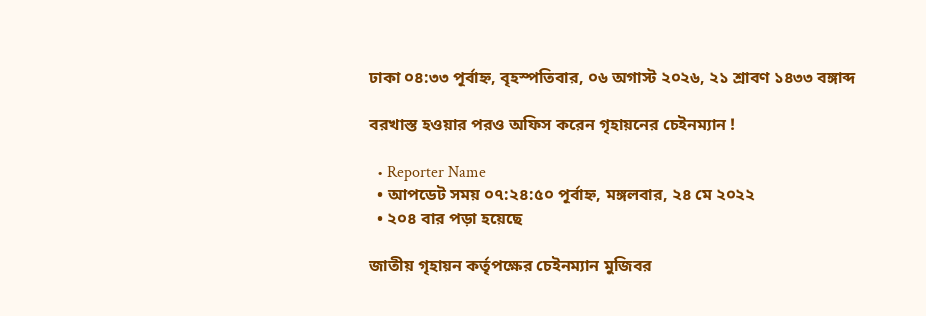ঢাকা ০৪:৩৩ পূর্বাহ্ন, বৃহস্পতিবার, ০৬ অগাস্ট ২০২৬, ২১ শ্রাবণ ১৪৩৩ বঙ্গাব্দ

বরখাস্ত হওয়ার পরও অফিস করেন গৃহায়নের চেইনম্যান !

  • Reporter Name
  • আপডেট সময় ০৭:২৪:৫০ পূর্বাহ্ন, মঙ্গলবার, ২৪ মে ২০২২
  • ২০৪ বার পড়া হয়েছে

জাতীয় গৃহায়ন কর্তৃপক্ষের চেইনম্যান মুজিবর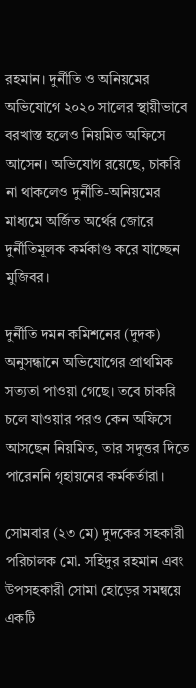রহমান। দুর্নীতি ও অনিয়মের অভিযোগে ২০২০ সালের স্থায়ীভাবে বরখাস্ত হলেও নিয়মিত অফিসে আসেন। অভিযোগ রয়েছে, চাকরি না থাকলেও দুর্নীতি-অনিয়মের মাধ্যমে অর্জিত অর্থের জোরে দুর্নীতিমূলক কর্মকাণ্ড করে যাচ্ছেন মুজিবর।

দুর্নীতি দমন কমিশনের (দুদক) অনুসন্ধানে অভিযোগের প্রাথমিক সত্যতা পাওয়া গেছে। তবে চাকরি চলে যাওয়ার পরও কেন অফিসে আসছেন নিয়মিত, তার সদুত্তর দিতে পারেননি গৃহায়নের কর্মকর্তারা।

সোমবার (২৩ মে) দুদকের সহকারী পরিচালক মো. সহিদুর রহমান এবং উপসহকারী সোমা হোড়ের সমন্বয়ে একটি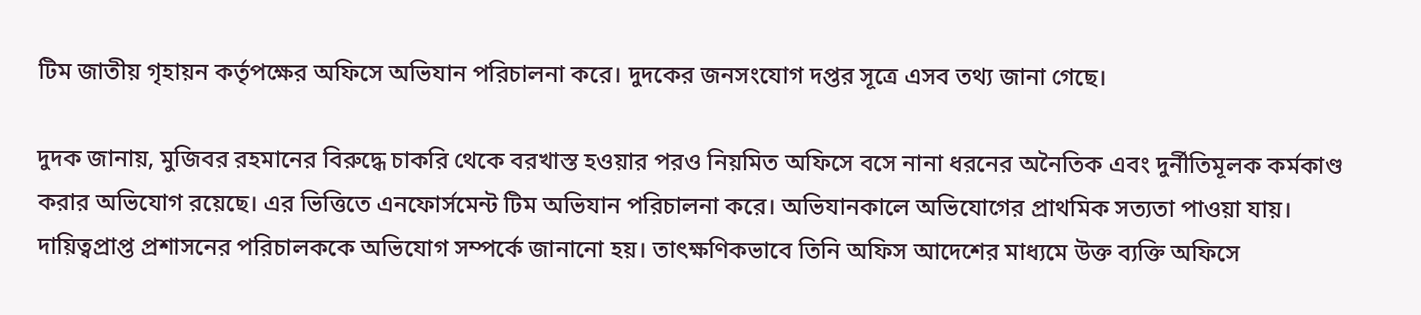টিম জাতীয় গৃহায়ন কর্তৃপক্ষের অফিসে অভিযান পরিচালনা করে। দুদকের জনসংযোগ দপ্তর সূত্রে এসব তথ্য জানা গেছে।

দুদক জানায়, মুজিবর রহমানের বিরুদ্ধে চাকরি থেকে বরখাস্ত হওয়ার পরও নিয়মিত অফিসে বসে নানা ধরনের অনৈতিক এবং দুর্নীতিমূলক কর্মকাণ্ড করার অভিযোগ রয়েছে। এর ভিত্তিতে এনফোর্সমেন্ট টিম অভিযান পরিচালনা করে। অভিযানকালে অভিযোগের প্রাথমিক সত্যতা পাওয়া যায়। দায়িত্বপ্রাপ্ত প্রশাসনের পরিচালককে অভিযোগ সম্পর্কে জানানো হয়। তাৎক্ষণিকভাবে তিনি অফিস আদেশের মাধ্যমে উক্ত ব্যক্তি অফিসে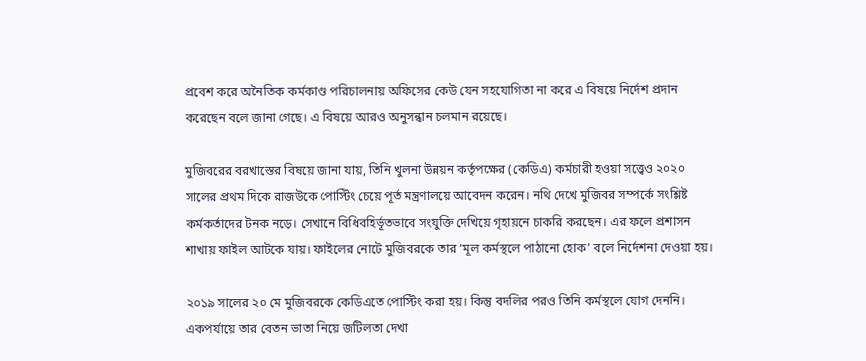প্রবেশ করে অনৈতিক কর্মকাণ্ড পরিচালনায় অফিসের কেউ যেন সহযোগিতা না করে এ বিষয়ে নির্দেশ প্রদান করেছেন বলে জানা গেছে। এ বিষয়ে আরও অনুসন্ধান চলমান রয়েছে।

মুজিবরের বরখাস্তের বিষয়ে জানা যায়, তিনি খুলনা উন্নয়ন কর্তৃপক্ষের (কেডিএ) কর্মচারী হওয়া সত্ত্বেও ২০২০ সালের প্রথম দিকে রাজউকে পোস্টিং চেয়ে পূর্ত মন্ত্রণালয়ে আবেদন করেন। নথি দেখে মুজিবর সম্পর্কে সংশ্লিষ্ট কর্মকর্তাদের টনক নড়ে। সেখানে বিধিবহির্ভূতভাবে সংযুক্তি দেখিয়ে গৃহায়নে চাকরি করছেন। এর ফলে প্রশাসন শাখায় ফাইল আটকে যায়। ফাইলের নোটে মুজিবরকে তার ‘মূল কর্মস্থলে পাঠানো হোক’ বলে নির্দেশনা দেওয়া হয়।

২০১৯ সালের ২০ মে মুজিবরকে কেডিএতে পোস্টিং করা হয়। কিন্তু বদলির পরও তিনি কর্মস্থলে যোগ দেননি। একপর্যায়ে তার বেতন ভাতা নিয়ে জটিলতা দেখা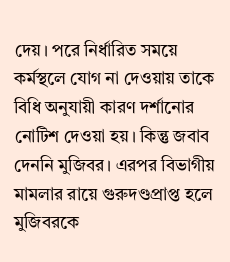দেয়। পরে নির্ধারিত সময়ে কর্মস্থলে যোগ না দেওয়ায় তাকে বিধি অনুযায়ী কারণ দর্শানোর নোটিশ দেওয়া হয়। কিন্তু জবাব দেননি মুজিবর। এরপর বিভাগীয় মামলার রায়ে গুরুদণ্ডপ্রাপ্ত হলে মুজিবরকে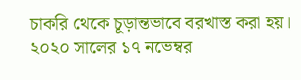চাকরি থেকে চূড়ান্তভাবে বরখাস্ত করা হয়। ২০২০ সালের ১৭ নভেম্বর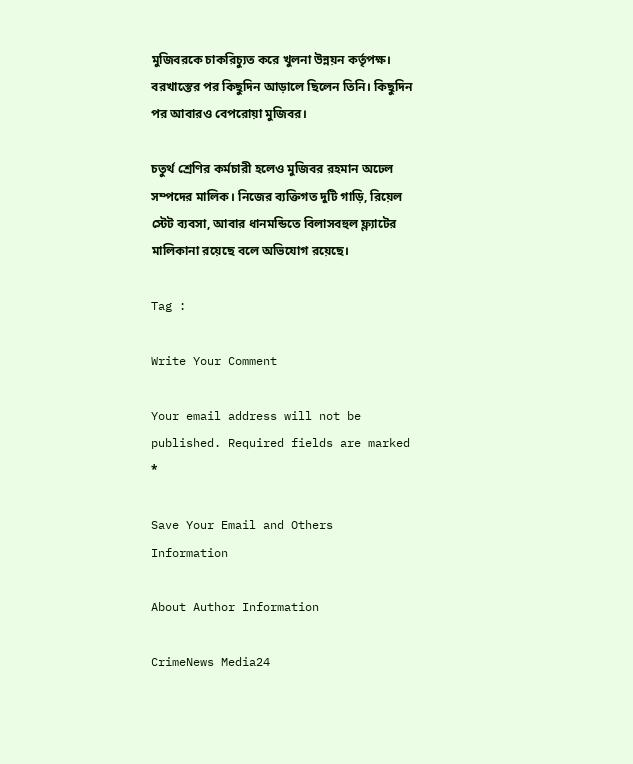মুজিবরকে চাকরিচ্যুত করে খুলনা উন্নয়ন কর্তৃপক্ষ। বরখাস্তের পর কিছুদিন আড়ালে ছিলেন তিনি। কিছুদিন পর আবারও বেপরোয়া মুজিবর।

চতুর্থ শ্রেণির কর্মচারী হলেও মুজিবর রহমান অঢেল সম্পদের মালিক। নিজের ব্যক্তিগত দুটি গাড়ি, রিয়েল স্টেট ব্যবসা, আবার ধানমন্ডিতে বিলাসবহুল ফ্ল্যাটের মালিকানা রয়েছে বলে অভিযোগ রয়েছে।

Tag :

Write Your Comment

Your email address will not be published. Required fields are marked *

Save Your Email and Others Information

About Author Information

CrimeNews Media24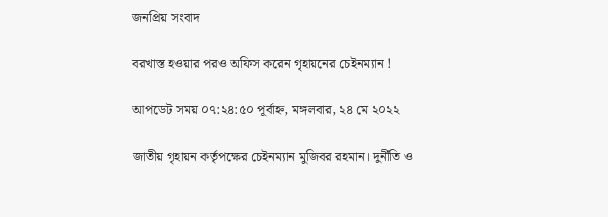জনপ্রিয় সংবাদ

বরখাস্ত হওয়ার পরও অফিস করেন গৃহায়নের চেইনম্যান !

আপডেট সময় ০৭:২৪:৫০ পূর্বাহ্ন, মঙ্গলবার, ২৪ মে ২০২২

জাতীয় গৃহায়ন কর্তৃপক্ষের চেইনম্যান মুজিবর রহমান। দুর্নীতি ও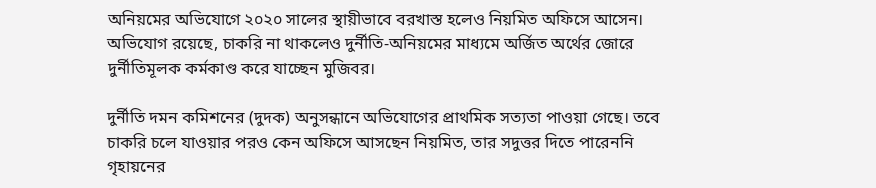অনিয়মের অভিযোগে ২০২০ সালের স্থায়ীভাবে বরখাস্ত হলেও নিয়মিত অফিসে আসেন। অভিযোগ রয়েছে, চাকরি না থাকলেও দুর্নীতি-অনিয়মের মাধ্যমে অর্জিত অর্থের জোরে দুর্নীতিমূলক কর্মকাণ্ড করে যাচ্ছেন মুজিবর।

দুর্নীতি দমন কমিশনের (দুদক) অনুসন্ধানে অভিযোগের প্রাথমিক সত্যতা পাওয়া গেছে। তবে চাকরি চলে যাওয়ার পরও কেন অফিসে আসছেন নিয়মিত, তার সদুত্তর দিতে পারেননি গৃহায়নের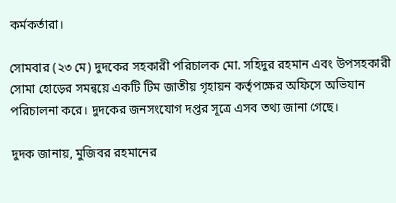কর্মকর্তারা।

সোমবার (২৩ মে) দুদকের সহকারী পরিচালক মো. সহিদুর রহমান এবং উপসহকারী সোমা হোড়ের সমন্বয়ে একটি টিম জাতীয় গৃহায়ন কর্তৃপক্ষের অফিসে অভিযান পরিচালনা করে। দুদকের জনসংযোগ দপ্তর সূত্রে এসব তথ্য জানা গেছে।

দুদক জানায়, মুজিবর রহমানের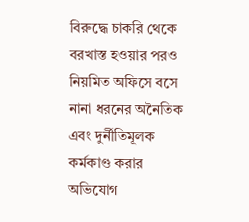বিরুদ্ধে চাকরি থেকে বরখাস্ত হওয়ার পরও নিয়মিত অফিসে বসে নানা ধরনের অনৈতিক এবং দুর্নীতিমূলক কর্মকাণ্ড করার অভিযোগ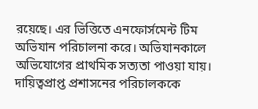রয়েছে। এর ভিত্তিতে এনফোর্সমেন্ট টিম অভিযান পরিচালনা করে। অভিযানকালে অভিযোগের প্রাথমিক সত্যতা পাওয়া যায়। দায়িত্বপ্রাপ্ত প্রশাসনের পরিচালককে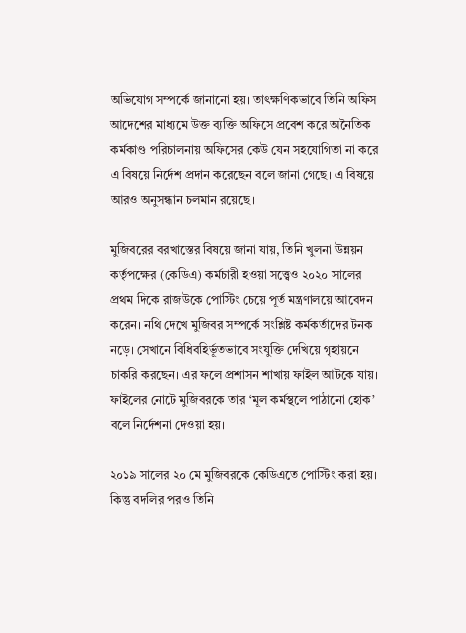অভিযোগ সম্পর্কে জানানো হয়। তাৎক্ষণিকভাবে তিনি অফিস আদেশের মাধ্যমে উক্ত ব্যক্তি অফিসে প্রবেশ করে অনৈতিক কর্মকাণ্ড পরিচালনায় অফিসের কেউ যেন সহযোগিতা না করে এ বিষয়ে নির্দেশ প্রদান করেছেন বলে জানা গেছে। এ বিষয়ে আরও অনুসন্ধান চলমান রয়েছে।

মুজিবরের বরখাস্তের বিষয়ে জানা যায়, তিনি খুলনা উন্নয়ন কর্তৃপক্ষের (কেডিএ) কর্মচারী হওয়া সত্ত্বেও ২০২০ সালের প্রথম দিকে রাজউকে পোস্টিং চেয়ে পূর্ত মন্ত্রণালয়ে আবেদন করেন। নথি দেখে মুজিবর সম্পর্কে সংশ্লিষ্ট কর্মকর্তাদের টনক নড়ে। সেখানে বিধিবহির্ভূতভাবে সংযুক্তি দেখিয়ে গৃহায়নে চাকরি করছেন। এর ফলে প্রশাসন শাখায় ফাইল আটকে যায়। ফাইলের নোটে মুজিবরকে তার ‘মূল কর্মস্থলে পাঠানো হোক’ বলে নির্দেশনা দেওয়া হয়।

২০১৯ সালের ২০ মে মুজিবরকে কেডিএতে পোস্টিং করা হয়। কিন্তু বদলির পরও তিনি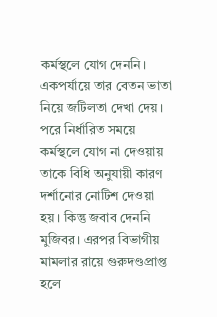কর্মস্থলে যোগ দেননি। একপর্যায়ে তার বেতন ভাতা নিয়ে জটিলতা দেখা দেয়। পরে নির্ধারিত সময়ে কর্মস্থলে যোগ না দেওয়ায় তাকে বিধি অনুযায়ী কারণ দর্শানোর নোটিশ দেওয়া হয়। কিন্তু জবাব দেননি মুজিবর। এরপর বিভাগীয় মামলার রায়ে গুরুদণ্ডপ্রাপ্ত হলে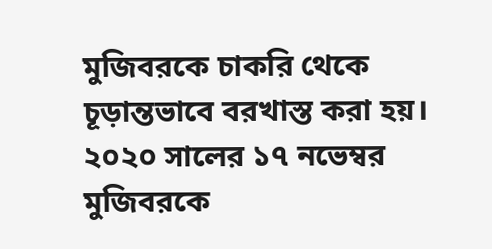মুজিবরকে চাকরি থেকে চূড়ান্তভাবে বরখাস্ত করা হয়। ২০২০ সালের ১৭ নভেম্বর মুজিবরকে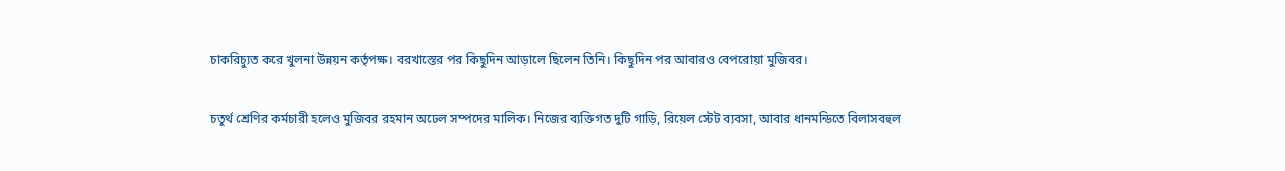চাকরিচ্যুত করে খুলনা উন্নয়ন কর্তৃপক্ষ। বরখাস্তের পর কিছুদিন আড়ালে ছিলেন তিনি। কিছুদিন পর আবারও বেপরোয়া মুজিবর।

চতুর্থ শ্রেণির কর্মচারী হলেও মুজিবর রহমান অঢেল সম্পদের মালিক। নিজের ব্যক্তিগত দুটি গাড়ি, রিয়েল স্টেট ব্যবসা, আবার ধানমন্ডিতে বিলাসবহুল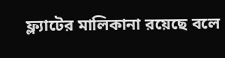ফ্ল্যাটের মালিকানা রয়েছে বলে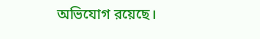অভিযোগ রয়েছে।